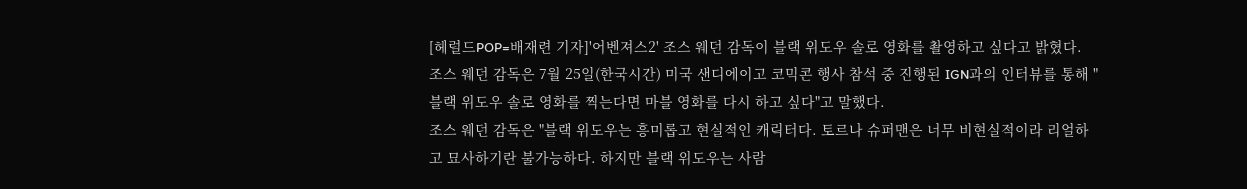[헤럴드POP=배재련 기자]'어벤져스2' 조스 웨던 감독이 블랙 위도우 솔로 영화를 촬영하고 싶다고 밝혔다.
조스 웨던 감독은 7월 25일(한국시간) 미국 샌디에이고 코믹콘 행사 참석 중 진행된 IGN과의 인터뷰를 통해 "블랙 위도우 솔로 영화를 찍는다면 마블 영화를 다시 하고 싶다"고 말했다.
조스 웨던 감독은 "블랙 위도우는 흥미롭고 현실적인 캐릭터다. 토르나 슈퍼맨은 너무 비현실적이라 리얼하고 묘사하기란 불가능하다. 하지만 블랙 위도우는 사람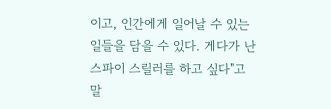이고, 인간에게 일어날 수 있는 일들을 담을 수 있다. 게다가 난 스파이 스릴러를 하고 싶다"고 말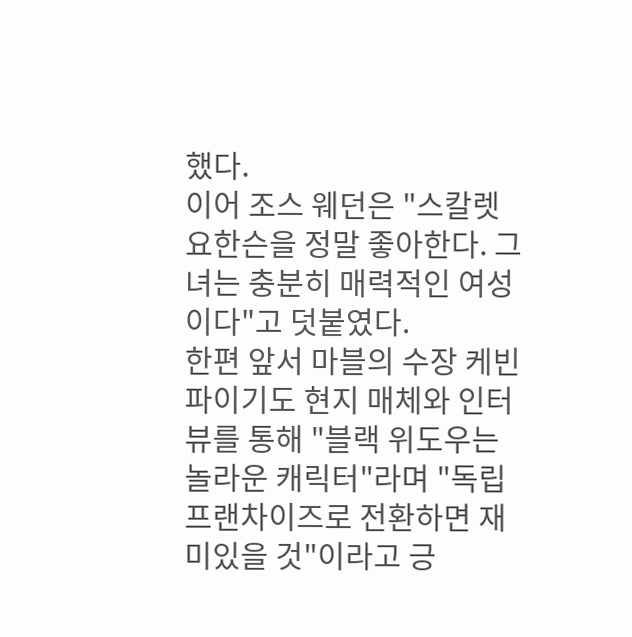했다.
이어 조스 웨던은 "스칼렛 요한슨을 정말 좋아한다. 그녀는 충분히 매력적인 여성이다"고 덧붙였다.
한편 앞서 마블의 수장 케빈 파이기도 현지 매체와 인터뷰를 통해 "블랙 위도우는 놀라운 캐릭터"라며 "독립 프랜차이즈로 전환하면 재미있을 것"이라고 긍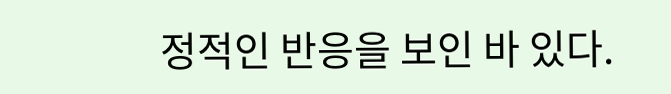정적인 반응을 보인 바 있다.